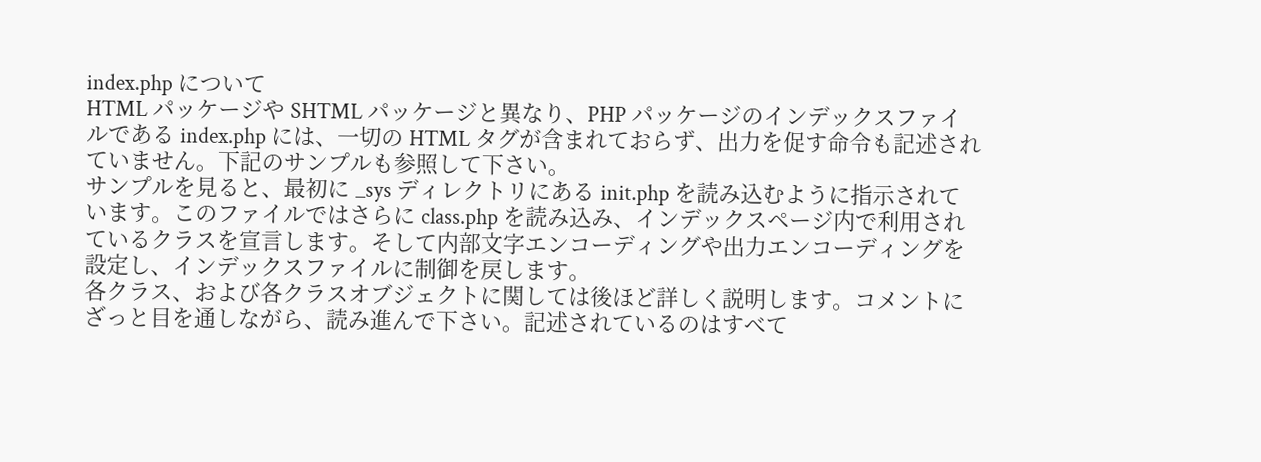index.php について
HTML パッケージや SHTML パッケージと異なり、PHP パッケージのインデックスファイルである index.php には、一切の HTML タグが含まれておらず、出力を促す命令も記述されていません。下記のサンプルも参照して下さい。
サンプルを見ると、最初に _sys ディレクトリにある init.php を読み込むように指示されています。このファイルではさらに class.php を読み込み、インデックスページ内で利用されているクラスを宣言します。そして内部文字エンコーディングや出力エンコーディングを設定し、インデックスファイルに制御を戻します。
各クラス、および各クラスオブジェクトに関しては後ほど詳しく説明します。コメントにざっと目を通しながら、読み進んで下さい。記述されているのはすべて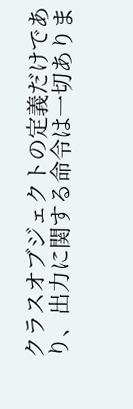クラスオブジェクトの定義だけであり、出力に関する命令は一切ありま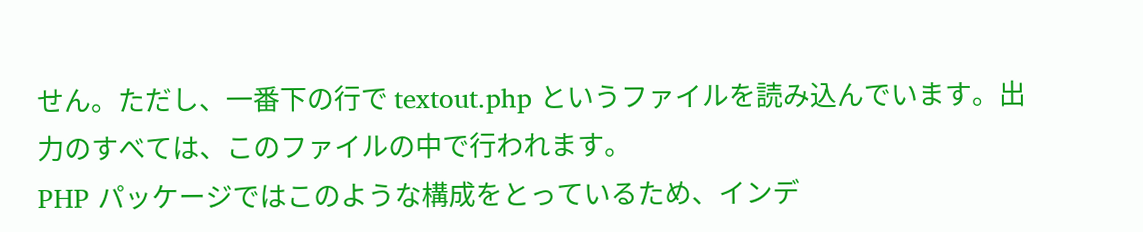せん。ただし、一番下の行で textout.php というファイルを読み込んでいます。出力のすべては、このファイルの中で行われます。
PHP パッケージではこのような構成をとっているため、インデ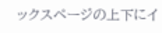ックスページの上下にイ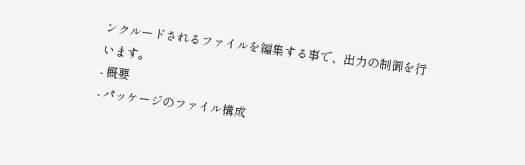ンクルードされるファイルを編集する事で、出力の制御を行います。
- 概要
- パッケージのファイル構成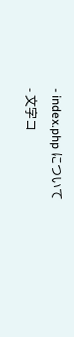- index.php について
- 文字コ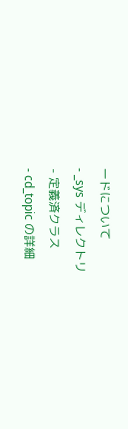ードについて
- _sys ディレクトリ
- 定義済クラス
- cd_topic の詳細